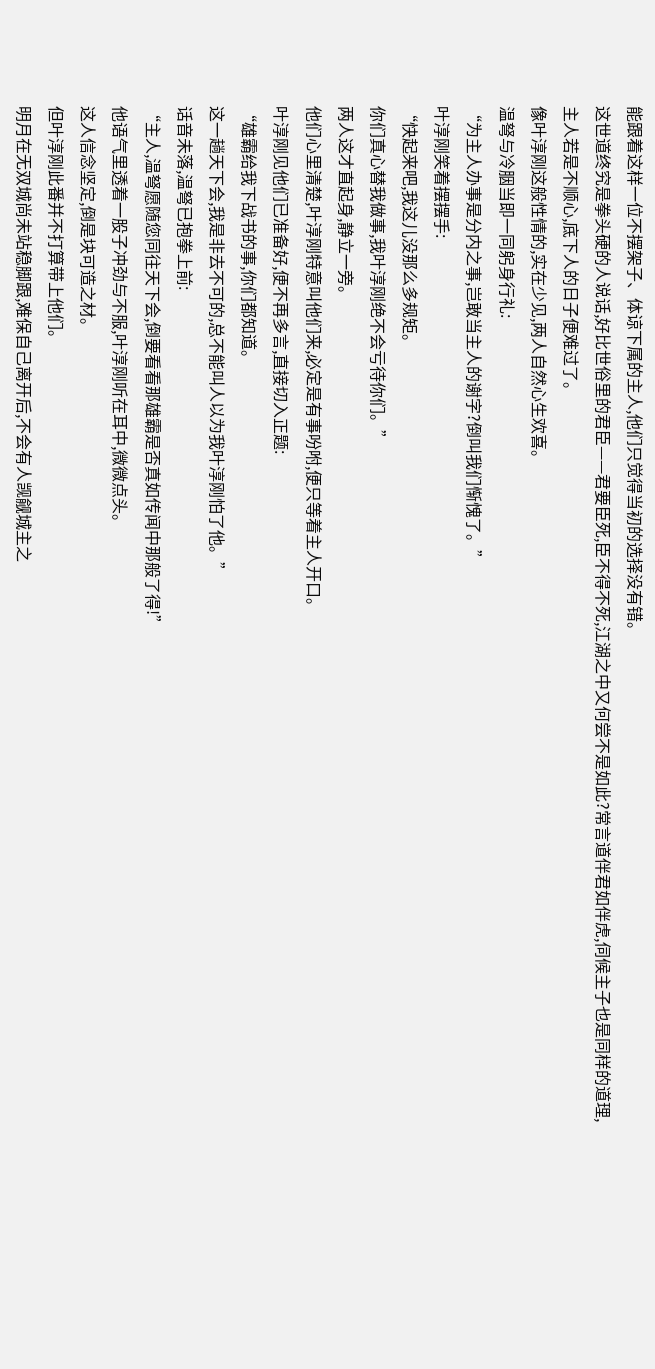能跟着这样一位不摆架子、体谅下属的主人,他们只觉得当初的选择没有错。
这世道终究是拳头硬的人说话,好比世俗里的君臣——君要臣死,臣不得不死,江湖之中又何尝不是如此?常言道伴君如伴虎,伺候主子也是同样的道理,主人若是不顺心,底下人的日子便难过了。
像叶淳刚这般性情的,实在少见,两人自然心生欢喜。
温弩与冷胭当即一同躬身行礼:
“为主人办事是分内之事,岂敢当主人的谢字?倒叫我们惭愧了。”
叶淳刚笑着摆摆手:
“快起来吧,我这儿没那么多规矩。
你们真心替我做事,我叶淳刚绝不会亏待你们。”
两人这才直起身,静立一旁。
他们心里清楚,叶淳刚特意叫他们来,必定是有事吩咐,便只等着主人开口。
叶淳刚见他们已准备好,便不再多言,直接切入正题:
“雄霸给我下战书的事,你们都知道。
这一趟天下会,我是非去不可的,总不能叫人以为我叶淳刚怕了他。”
话音未落,温弩已抱拳上前:
“主人,温弩愿随您同往天下会,倒要看看那雄霸是否真如传闻中那般了得!”
他语气里透着一股子冲劲与不服,叶淳刚听在耳中,微微点头。
这人信念坚定,倒是块可造之材。
但叶淳刚此番并不打算带上他们。
明月在无双城尚未站稳脚跟,难保自己离开后,不会有人觊觎城主之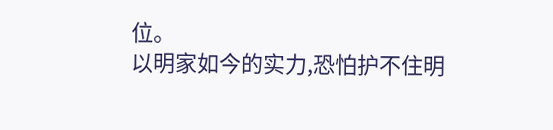位。
以明家如今的实力,恐怕护不住明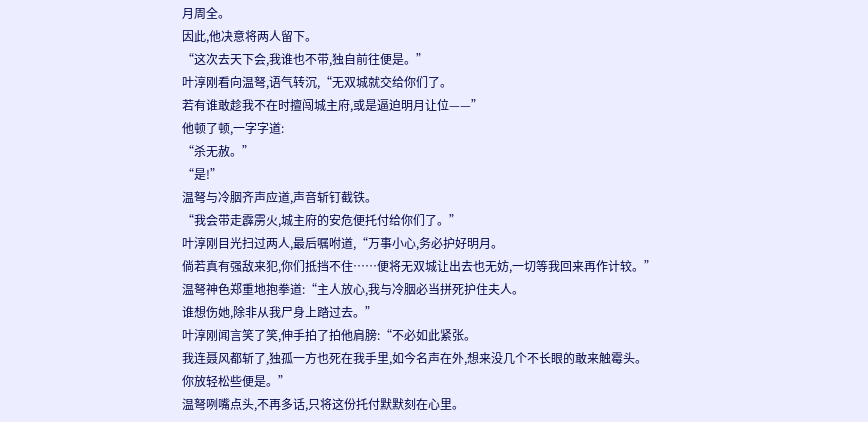月周全。
因此,他决意将两人留下。
“这次去天下会,我谁也不带,独自前往便是。”
叶淳刚看向温弩,语气转沉,“无双城就交给你们了。
若有谁敢趁我不在时擅闯城主府,或是逼迫明月让位——”
他顿了顿,一字字道:
“杀无赦。”
“是!”
温弩与冷胭齐声应道,声音斩钉截铁。
“我会带走霹雳火,城主府的安危便托付给你们了。”
叶淳刚目光扫过两人,最后嘱咐道,“万事小心,务必护好明月。
倘若真有强敌来犯,你们抵挡不住……便将无双城让出去也无妨,一切等我回来再作计较。”
温弩神色郑重地抱拳道:“主人放心,我与冷胭必当拼死护住夫人。
谁想伤她,除非从我尸身上踏过去。”
叶淳刚闻言笑了笑,伸手拍了拍他肩膀:“不必如此紧张。
我连聂风都斩了,独孤一方也死在我手里,如今名声在外,想来没几个不长眼的敢来触霉头。
你放轻松些便是。”
温弩咧嘴点头,不再多话,只将这份托付默默刻在心里。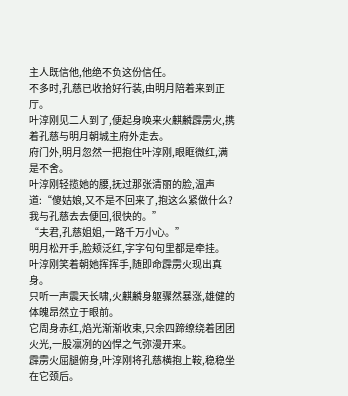主人既信他,他绝不负这份信任。
不多时,孔慈已收拾好行装,由明月陪着来到正厅。
叶淳刚见二人到了,便起身唤来火麒麟霹雳火,携着孔慈与明月朝城主府外走去。
府门外,明月忽然一把抱住叶淳刚,眼眶微红,满是不舍。
叶淳刚轻揽她的腰,抚过那张清丽的脸,温声道:“傻姑娘,又不是不回来了,抱这么紧做什么?我与孔慈去去便回,很快的。”
“夫君,孔慈姐姐,一路千万小心。”
明月松开手,脸颊泛红,字字句句里都是牵挂。
叶淳刚笑着朝她挥挥手,随即命霹雳火现出真身。
只听一声震天长啸,火麒麟身躯骤然暴涨,雄健的体魄昂然立于眼前。
它周身赤红,焰光渐渐收束,只余四蹄缭绕着团团火光,一股凛冽的凶悍之气弥漫开来。
霹雳火屈腿俯身,叶淳刚将孔慈横抱上鞍,稳稳坐在它颈后。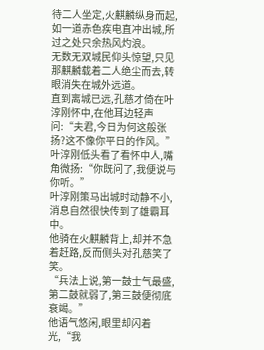待二人坐定,火麒麟纵身而起,如一道赤色疾电直冲出城,所过之处只余热风灼浪。
无数无双城民仰头惊望,只见那麒麟载着二人绝尘而去,转眼消失在城外远道。
直到离城已远,孔慈才倚在叶淳刚怀中,在他耳边轻声问:“夫君,今日为何这般张扬?这不像你平日的作风。”
叶淳刚低头看了看怀中人,嘴角微扬:“你既问了,我便说与你听。”
叶淳刚策马出城时动静不小,消息自然很快传到了雄霸耳中。
他骑在火麒麟背上,却并不急着赶路,反而侧头对孔慈笑了笑。
“兵法上说,第一鼓士气最盛,第二鼓就弱了,第三鼓便彻底衰竭。”
他语气悠闲,眼里却闪着光,“我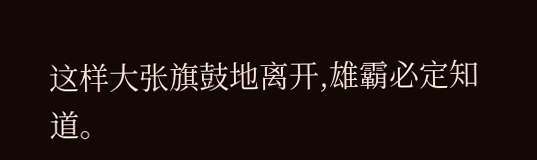这样大张旗鼓地离开,雄霸必定知道。